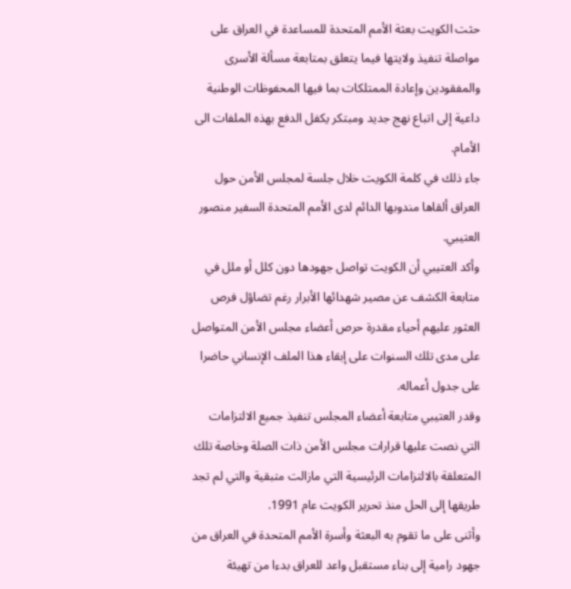حثت الكويت بعثة الأمم المتحدة للمساعدة في العراق على مواصلة تنفيذ ولايتها فيما يتعلق بمتابعة مسألة الأسرى والمفقودين وإعادة الممتلكات بما فيها المحفوظات الوطنية داعية إلى اتباع نهج جديد ومبتكر يكفل الدفع بهذه الملفات الى الأمام.
جاء ذلك في كلمة الكويت خلال جلسة لمجلس الأمن حول العراق ألقاها مندوبها الدائم لدى الأمم المتحدة السفير منصور العتيبي.
وأكد العتيبي أن الكويت تواصل جهودها دون كلل أو ملل في متابعة الكشف عن مصير شهدائها الأبرار رغم تضاؤل فرص العثور عليهم أحياء مقدرة حرص أعضاء مجلس الأمن المتواصل على مدى تلك السنوات على إبقاء هذا الملف الإنساني حاضرا على جدول أعماله.
وقدر العتيبي متابعة أعضاء المجلس تنفيذ جميع الالتزامات التي نصت عليها قرارات مجلس الأمن ذات الصلة وخاصة تلك المتعلقة بالالتزامات الرئيسية التي مازالت متبقية والتي لم تجد طريقها إلى الحل منذ تحرير الكويت عام 1991.
وأثنى على ما تقوم به البعثة وأسرة الأمم المتحدة في العراق من جهود رامية إلى بناء مستقبل واعد للعراق بدءا من تهيئة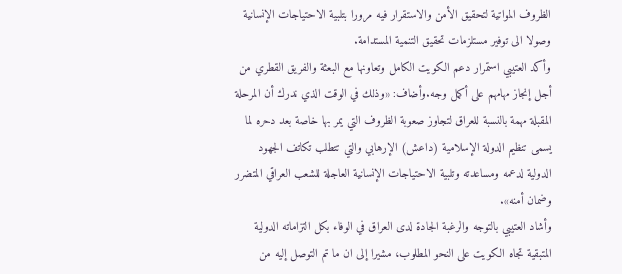الظروف المواتية لتحقيق الأمن والاستقرار فيه مرورا بتلبية الاحتياجات الإنسانية وصولا الى توفير مستلزمات تحقيق التنمية المستدامة.
وأكد العتيبي استمرار دعم الكويت الكامل وتعاونها مع البعثة والفريق القطري من أجل إنجاز مهامهم على أكمل وجه.وأضاف: «وذلك في الوقت الذي ندرك أن المرحلة المقبلة مهمة بالنسبة للعراق لتجاوز صعوبة الظروف التي يمر بها خاصة بعد دحره لما يسمى تنظيم الدولة الإسلامية (داعش) الإرهابي والتي تتطلب تكاتف الجهود الدولية لدعمه ومساعدته وتلبية الاحتياجات الإنسانية العاجلة للشعب العراقي المتضرر وضمان أمنه».
وأشاد العتيبي بالتوجه والرغبة الجادة لدى العراق في الوفاء بكل التزاماته الدولية المتبقية تجاه الكويت على النحو المطلوب، مشيرا إلى ان ما تم التوصل إليه من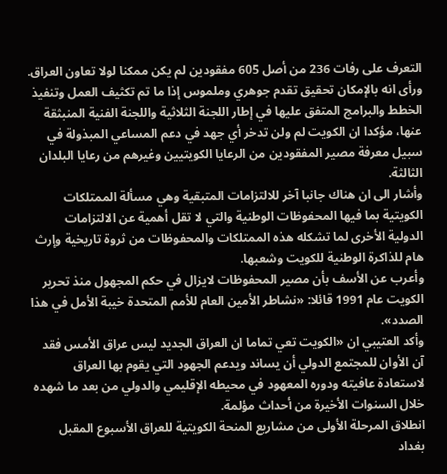التعرف على رفات 236 من أصل 605 مفقودين لم يكن ممكنا لولا تعاون العراق.
ورأى انه بالإمكان تحقيق تقدم جوهري وملموس إذا ما تم تكثيف العمل وتنفيذ الخطط والبرامج المتفق عليها في إطار اللجنة الثلاثية واللجنة الفنية المنبثقة عنها، مؤكدا ان الكويت لم ولن تدخر أي جهد في دعم المساعي المبذولة في سبيل معرفة مصير المفقودين من الرعايا الكويتيين وغيرهم من رعايا البلدان الثالثة.
وأشار الى ان هناك جانبا آخر للالتزامات المتبقية وهي مسألة الممتلكات الكويتية بما فيها المحفوظات الوطنية والتي لا تقل أهمية عن الالتزامات الدولية الأخرى لما تشكله هذه الممتلكات والمحفوظات من ثروة تاريخية وإرث هام للذاكرة الوطنية للكويت وشعبها.
وأعرب عن الأسف بأن مصير المحفوظات لايزال في حكم المجهول منذ تحرير الكويت عام 1991 قائلا: «نشاطر الأمين العام للأمم المتحدة خيبة الأمل في هذا الصدد».
وأكد العتيبي ان «الكويت تعي تماما ان العراق الجديد ليس عراق الأمس فقد آن الأوان للمجتمع الدولي أن يساند ويدعم الجهود التي يقوم بها العراق لاستعادة عافيته ودوره المعهود في محيطه الإقليمي والدولي من بعد ما شهده خلال السنوات الأخيرة من أحداث مؤلمة.
انطلاق المرحلة الأولى من مشاريع المنحة الكويتية للعراق الأسبوع المقبل
بغداد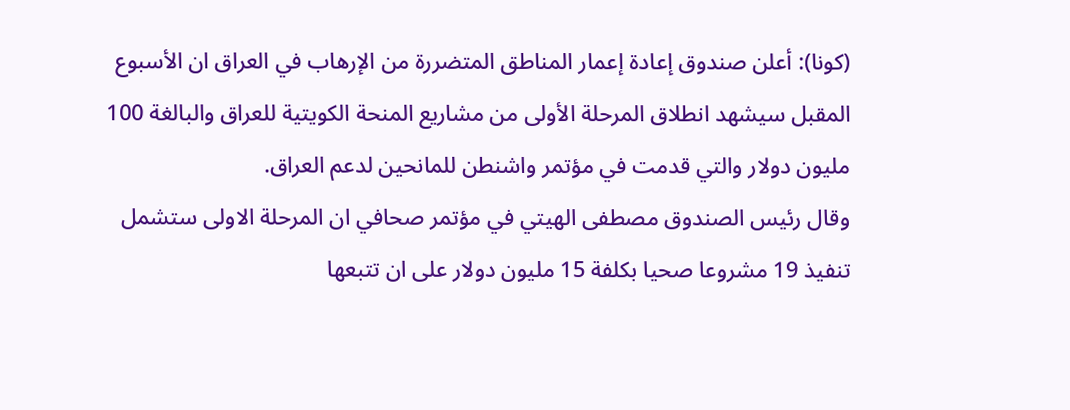(كونا): أعلن صندوق إعادة إعمار المناطق المتضررة من الإرهاب في العراق ان الأسبوع المقبل سيشهد انطلاق المرحلة الأولى من مشاريع المنحة الكويتية للعراق والبالغة 100 مليون دولار والتي قدمت في مؤتمر واشنطن للمانحين لدعم العراق.
وقال رئيس الصندوق مصطفى الهيتي في مؤتمر صحافي ان المرحلة الاولى ستشمل تنفيذ 19 مشروعا صحيا بكلفة 15 مليون دولار على ان تتبعها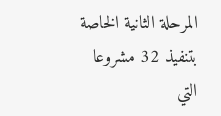المرحلة الثانية الخاصة بتنفيذ 32 مشروعا التي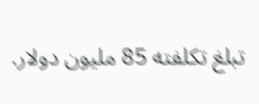تبلغ تكلفته 85 مليون دولار.